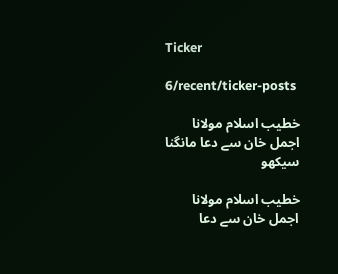Ticker

6/recent/ticker-posts

خطیب اسلام مولانا اجمل خان سے دعا مانگنا سیکھو

خطیب اسلام مولانا اجمل خان سے دعا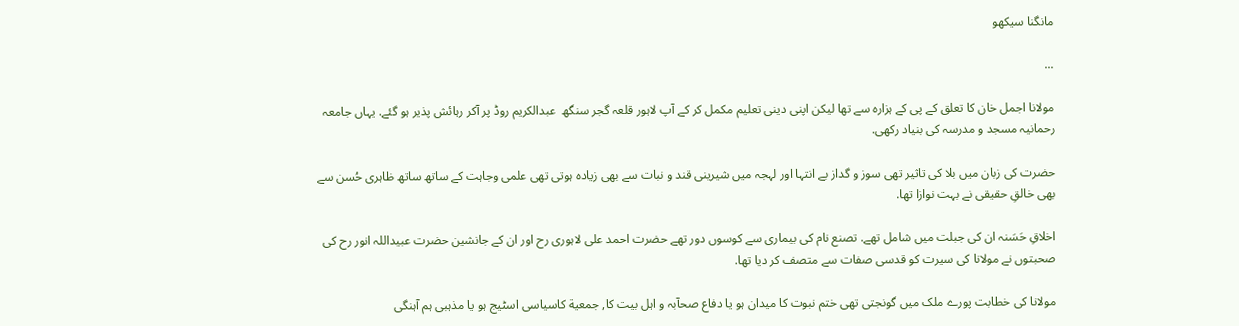مانگنا سیکھو

...

مولانا اجمل خان کا تعلق کے پی کے ہزارہ سے تھا لیکن اپنی دینی تعلیم مکمل کر کے آپ لاہور قلعہ گجر سنگھ  عبدالکریم روڈ پر آکر رہائش پذیر ہو گئے. یہاں جامعہ رحمانیہ مسجد و مدرسہ کی بنیاد رکھی.

حضرت کی زبان میں بلا کی تاثیر تھی سوز و گداز بے انتہا اور لہجہ میں شیرینی قند و نبات سے بھی زیادہ ہوتی تھی علمی وجاہت کے ساتھ ساتھ ظاہری حُسن سے بھی خالقِ حقیقی نے بہت نوازا تھا.

اخلاقِ حَسَنہ ان کی جبلت میں شامل تھے. تصنع نام کی بیماری سے کوسوں دور تھے حضرت احمد علی لاہوری رح اور ان کے جانشین حضرت عبیداللہ انور رح کی صحبتوں نے مولانا کی سیرت کو قدسی صفات سے متصف کر دیا تھا.

مولانا کی خطابت پورے ملک میں گونجتی تھی ختم نبوت کا میدان ہو یا دفاع صحآبہ و اہل بیت کا, جمعیة کاسیاسی اسٹیج ہو یا مذہبی ہم آہنگی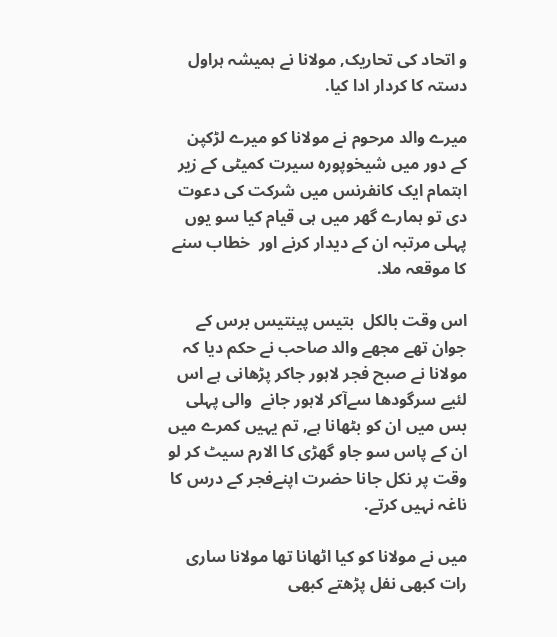و اتحاد کی تحاریک, مولانا نے ہمیشہ ہراول دستہ کا کردار ادا کیا.

میرے والد مرحوم نے مولانا کو میرے لڑکپن کے دور میں شیخوپورہ سیرت کمیٹی کے زیر اہتمام ایک کانفرنس میں شرکت کی دعوت دی تو ہمارے گھر میں ہی قیام کیا سو یوں پہلی مرتبہ ان کے دیدار کرنے اور  خطاب سنے کا موقعہ ملا.

اس وقت بالکل  بتیس پینتیس برس کے جوان تھے مجھے والد صاحب نے حکم دیا کہ مولانا نے صبح فجر لاہور جاکر پڑھانی ہے اس لئیے سرگودھا سےآکر لاہور جانے  والی پہلی بس میں ان کو بٹھانا ہے, تم یہیں کمرے میں ان کے پاس سو جاو گھڑی کا الارم سیٹ کر لو وقت پر نکل جانا حضرت اپنےفجر کے درس کا ناغہ نہیں کرتے.

میں نے مولانا کو کیا اٹھانا تھا مولانا ساری رات کبھی نفل پڑھتے کبھی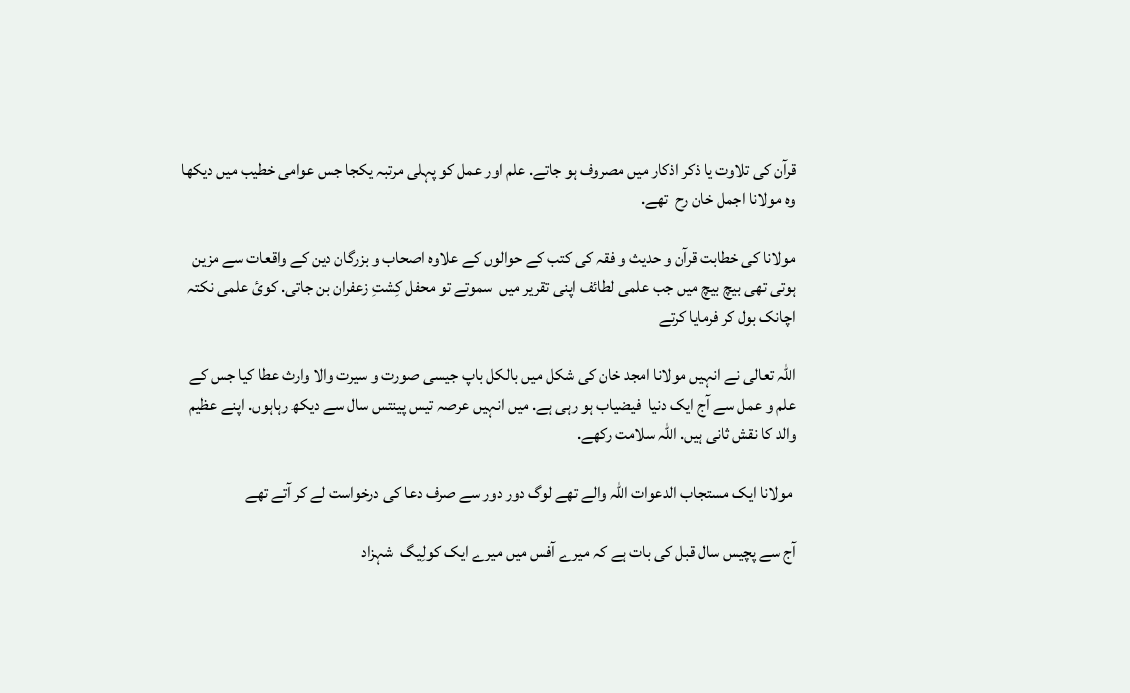قرآن کی تلاوت یا ذکر اذکار میں مصروف ہو جاتے. علم اور عمل کو پہلی مرتبہ یکجا جس عوامی خطیب میں دیکھا  وہ مولانا اجمل خان رح  تھے.

مولانا کی خطابت قرآن و حدیث و فقہ کی کتب کے حوالوں کے علاوہ اصحاب و بزرگان دین کے واقعات سے مزین ہوتی تھی بیچ بیچ میں جب علمی لطائف اپنی تقریر میں  سموتے تو محفل کِشتِ زعفران بن جاتی. کوئ علمی نکتہ اچانک بول کر فرمایا کرتے

اللہ تعالی نے انہیں مولانا امجد خان کی شکل میں بالکل باپ جیسی صورت و سیرت والا وارث عطا کیا جس کے علم و عمل سے آج ایک دنیا  فیضیاب ہو رہی ہے. میں انہیں عرصہ تیس پینتس سال سے دیکھ رہاہوں. اپنے عظیم والد کا نقش ثانی ہیں. اللہ سلامت رکھے.

 مولانا ایک مستجاب الدعوات اللہ والے تھے لوگ دور دور سے صرف دعا کی درخواست لے کر آتے تھے

آج سے پچیس سال قبل کی بات ہے کہ میرے آفس میں میرے ایک کولِیگ  شہزاد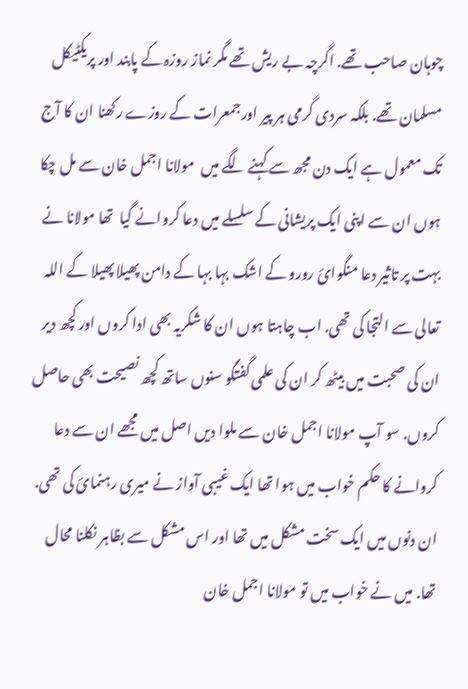چوہان صاحب تھے. اگرچہ بے ریش تھے مگر نماز روزہ کے پابند اور پریکٹیکل مسلمان تھے. بلکہ سردی گرمی ہر پیر اورجمعرات کے روزے رکھنا ان کا آج تک معمول ہے ایک دن مجھ سے کہنے لگے میں  مولانا اجمل خان سے مل چکا ہوں ان سے اپنی ایک پریشانی کے سلسلے میں دعا کروانے گیا  تھا مولانا نے بہت پر تاثیر دعا منگوائ رورو کے اشک بہا بہا کے دامن پھیلا پھیلا کے اللہ تعالی سے التجا کی تھی. اب چاہتا ہوں ان کا شکریہ بھی ادا کروں اور کچھ دیر ان کی صحبت میں بیٹھ کر ان کی علمی گفتگو سنوں ساتھ کچھ نصیحت بھی حاصل کروں. سو آپ مولانا اجمل خان سے ملوا دیں اصل میں مجھے ان سے دعا  کروانے کا حکم خواب میں ہوا تھا ایک غیبی آواز نے میری رہنمائ کی تھی. ان دنوں میں ایک سخت مشکل میں تھا اور اس مشکل سے بظاہر نکلنا محال تھا. میں نے خواب میں تو مولانا اجمل خان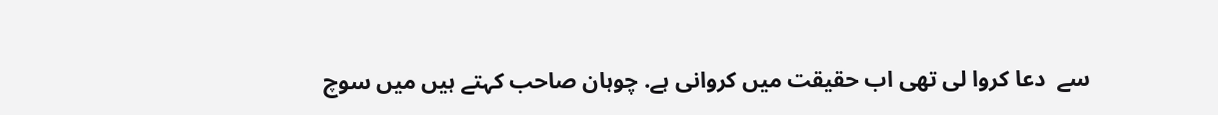سے  دعا کروا لی تھی اب حقیقت میں کروانی ہے. چوہان صاحب کہتے ہیں میں سوچ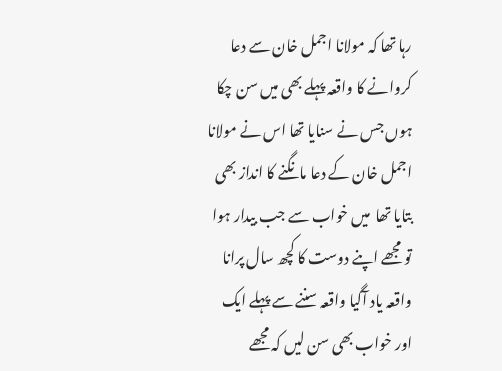رہا تھا کہ مولانا اجمل خان سے دعا کروانے کا واقعہ پہلے بھی میں سن چکا ہوں جس نے سنایا تھا اس نے مولانا اجمل خان کے دعا مانگنے کا انداز بھی بتایا تھا  میں خواب سے جب بیدار ہوا تو مجھے اپنے دوست کا کچھ سال پرانا واقعہ یاد آگیا واقعہ سننے سے پہلے ایک اور خواب بھی سن لیں کہ مجھے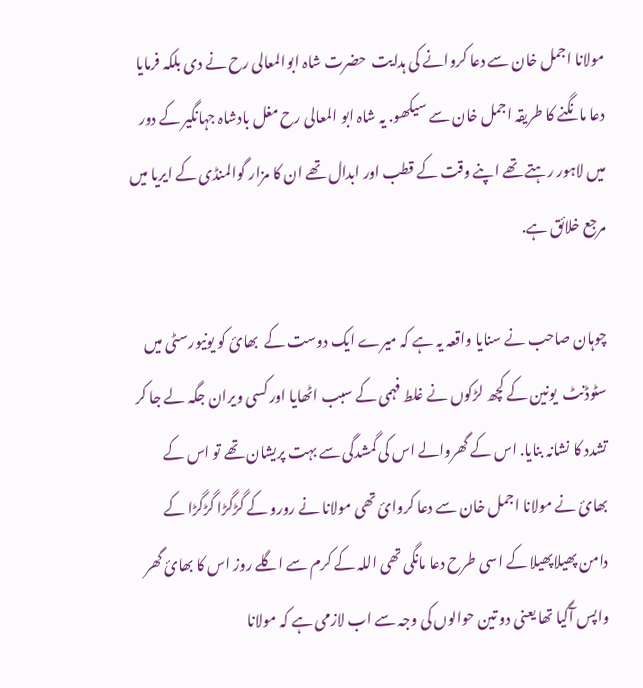مولانا اجمل خان سے دعا کروانے کی ہدایت  حضرت شاہ ابوالمعالی رح نے دی بلکہ فرمایا دعا مانگنے کا طریقہ اجمل خان سے سیکھو. یہ شاہ ابو المعالی رح مغل بادشاہ جہانگیر کے دور میں لاہور رہتے تھے اپنے وقت کے قطب اور ابدال تھے ان کا مزار گوالمنڈی کے ایریا میں مرجع خلائق ہے.

چوہان صاحب نے سنایا واقعہ یہ ہے کہ میرے ایک دوست کے  بھائ کو یونیورسٹی میں سٹوڈنٹ  یونین کے کچھ لڑکوں نے غلط فہمی کے سبب اٹھایا اور کسی ویران جگہ لے جا کر تشدد کا نشانہ بنایا. اس کے گھروالے اس کی گمشدگی سے بہت پریشان تھے تو اس کے بھائ نے مولانا اجمل خان سے دعا کروائ تھی مولانا نے رورو کے گڑگڑا گڑگڑا کے دامن پھیلاپھیلا کے اسی طرح دعا مانگی تھی اللہ کے کرم سے اگلے روز اس کا بھائ گھر واپس آگیا تھا یعنی دو تین حوالوں کی وجہ سے اب لازمی ہے کہ مولانا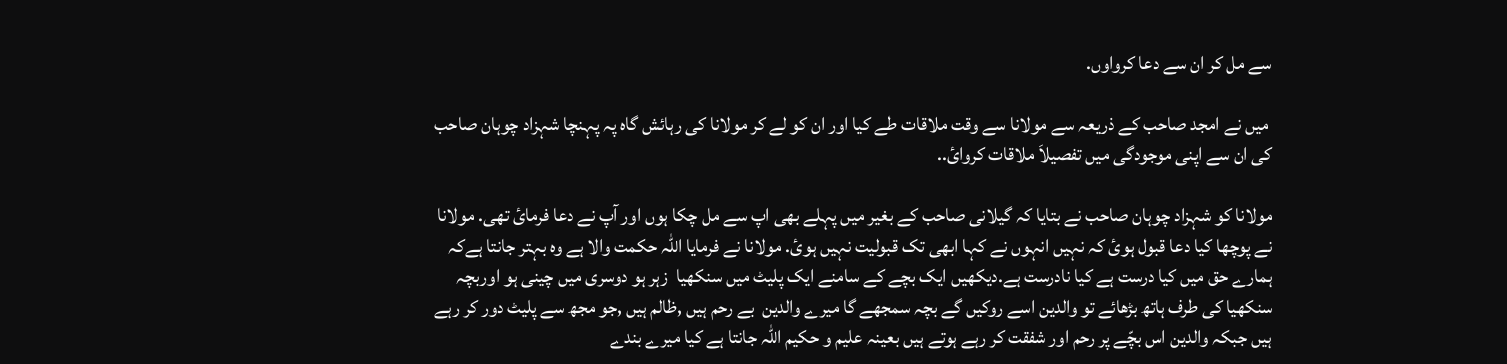سے مل کر ان سے دعا کرواوں.

 میں نے امجد صاحب کے ذریعہ سے مولانا سے وقت ملاقات طے کیا اور ان کو لے کر مولانا کی رہائش گاہ پہ پہنچا شہزاد چوہان صاحب کی ان سے اپنی موجودگی میں تفصیلاَ ملاقات کروائ..

مولانا کو شہزاد چوہان صاحب نے بتایا کہ گیلانی صاحب کے بغیر میں پہلے بھی اپ سے مل چکا ہوں اور آپ نے دعا فرمائ تھی. مولانا نے پوچھا کیا دعا قبول ہوئ کہ نہیں انہوں نے کہا ابھی تک قبولیت نہیں ہوئ. مولانا نے فرمایا اللہ حکمت والا ہے وہ بہتر جانتا ہےکہ ہمارے حق میں کیا درست ہے کیا نادرست ہے.دیکھیں ایک بچے کے سامنے ایک پلیٹ میں سنکھیا  زہر ہو دوسری میں چینی ہو اوربچہ سنکھیا کی طرف ہاتھ بڑھائے تو والدین اسے روکیں گے بچہ سمجھے گا میرے والدین  بے رحم ہیں ,ظالم ہیں ,جو مجھ سے پلیٹ دور کر رہے ہیں جبکہ والدین اس بچّے پر رحم اور شفقت کر رہے ہوتے ہیں بعینہ علیم و حکیم اللہ جانتا ہے کیا میرے بندے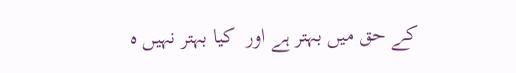کے حق میں بہتر ہے اور  کیا بہتر نہیں ہ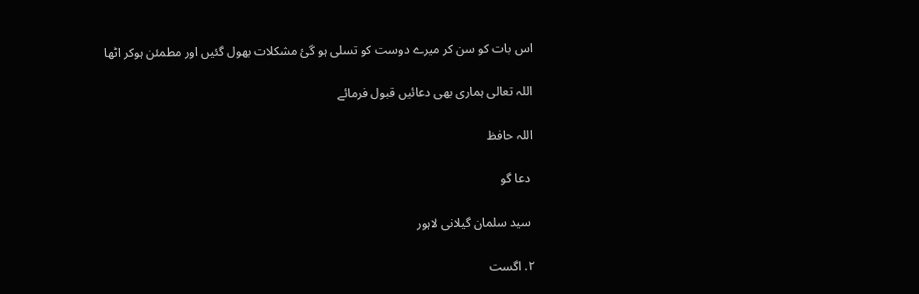اس بات کو سن کر میرے دوست کو تسلی ہو گئ مشکلات بھول گئیں اور مطمئن ہوکر اٹھا

اللہ تعالی ہماری بھی دعائیں قبول فرمائے

اللہ حافظ

 دعا گو

 سید سلمان گیلانی لاہور

۲. اگست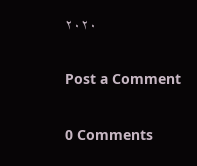۲۰۲۰

Post a Comment

0 Comments